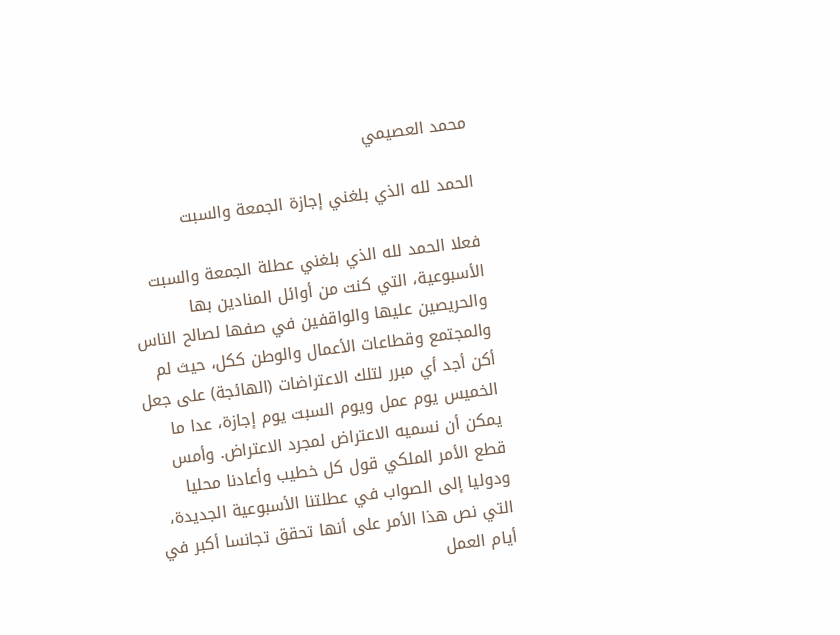محمد العصيمي

الحمد لله الذي بلغني إجازة الجمعة والسبت

فعلا الحمد لله الذي بلغني عطلة الجمعة والسبت الأسبوعية، التي كنت من أوائل المنادين بها والحريصين عليها والواقفين في صفها لصالح الناس والمجتمع وقطاعات الأعمال والوطن ككل، حيث لم أكن أجد أي مبرر لتلك الاعتراضات (الهائجة) على جعل الخميس يوم عمل ويوم السبت يوم إجازة، عدا ما يمكن أن نسميه الاعتراض لمجرد الاعتراض. وأمس قطع الأمر الملكي قول كل خطيب وأعادنا محليا ودوليا إلى الصواب في عطلتنا الأسبوعية الجديدة، التي نص هذا الأمر على أنها تحقق تجانسا أكبر في أيام العمل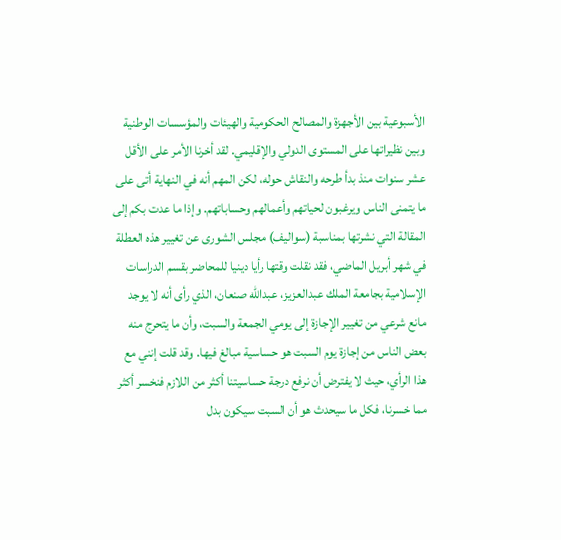الأسبوعية بين الأجهزة والمصالح الحكومية والهيئات والمؤسسات الوطنية وبين نظيراتها على المستوى الدولي والإقليمي. لقد أخرنا الأمر على الأقل عشر سنوات منذ بدأ طرحه والنقاش حوله، لكن المهم أنه في النهاية أتى على ما يتمنى الناس ويرغبون لحياتهم وأعمالهم وحساباتهم. وإذا ما عدت بكم إلى المقالة التي نشرتها بمناسبة (سواليف) مجلس الشورى عن تغيير هذه العطلة في شهر أبريل الماضي، فقد نقلت وقتها رأيا دينيا للمحاضر بقسم الدراسات الإسلامية بجامعة الملك عبدالعزيز، عبدالله صنعان، الذي رأى أنه لا يوجد مانع شرعي من تغيير الإجازة إلى يومي الجمعة والسبت، وأن ما يتحرج منه بعض الناس من إجازة يوم السبت هو حساسية مبالغ فيها. وقد قلت إنني مع هذا الرأي، حيث لا يفترض أن نرفع درجة حساسيتنا أكثر من اللازم فنخسر أكثر مما خسرنا، فكل ما سيحدث هو أن السبت سيكون بدل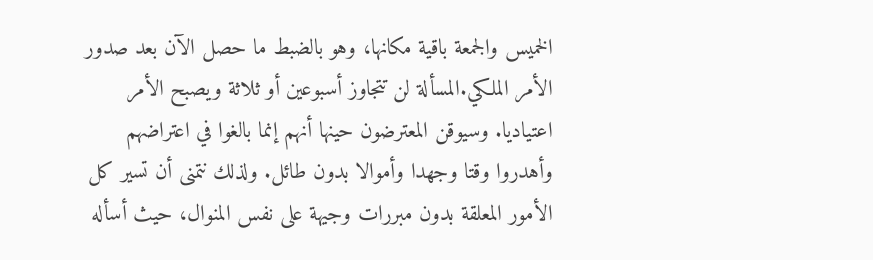الخميس والجمعة باقية مكانها، وهو بالضبط ما حصل الآن بعد صدور الأمر الملكي.المسألة لن تتجاوز أسبوعين أو ثلاثة ويصبح الأمر اعتياديا. وسيوقن المعترضون حينها أنهم إنما بالغوا في اعتراضهم وأهدروا وقتا وجهدا وأموالا بدون طائل. ولذلك نتمنى أن تسير كل الأمور المعلقة بدون مبررات وجيهة على نفس المنوال، حيث أسأله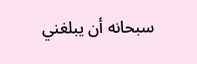سبحانه أن يبلغني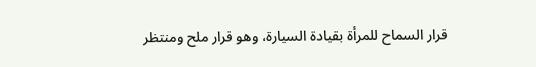قرار السماح للمرأة بقيادة السيارة، وهو قرار ملح ومنتظر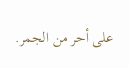على أحر من الجمر.